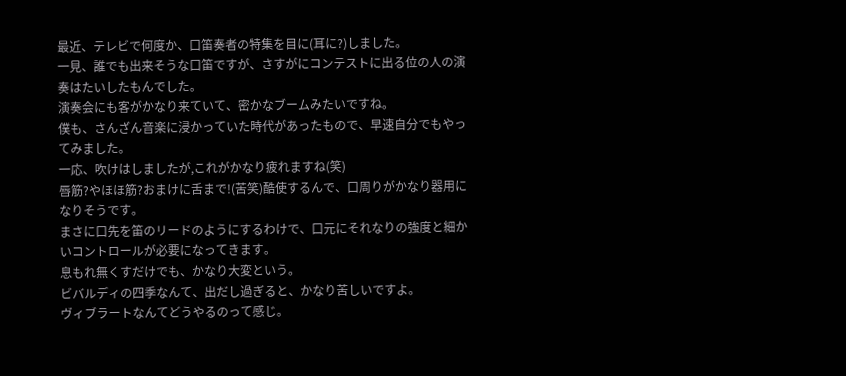最近、テレビで何度か、口笛奏者の特集を目に(耳に?)しました。
一見、誰でも出来そうな口笛ですが、さすがにコンテストに出る位の人の演奏はたいしたもんでした。
演奏会にも客がかなり来ていて、密かなブームみたいですね。
僕も、さんざん音楽に浸かっていた時代があったもので、早速自分でもやってみました。
一応、吹けはしましたが,これがかなり疲れますね(笑)
唇筋?やほほ筋?おまけに舌まで!(苦笑)酷使するんで、口周りがかなり器用になりそうです。
まさに口先を笛のリードのようにするわけで、口元にそれなりの強度と細かいコントロールが必要になってきます。
息もれ無くすだけでも、かなり大変という。
ビバルディの四季なんて、出だし過ぎると、かなり苦しいですよ。
ヴィブラートなんてどうやるのって感じ。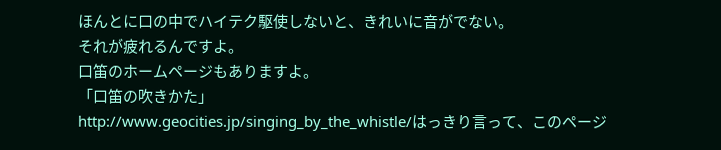ほんとに口の中でハイテク駆使しないと、きれいに音がでない。
それが疲れるんですよ。
口笛のホームページもありますよ。
「口笛の吹きかた」
http://www.geocities.jp/singing_by_the_whistle/はっきり言って、このページ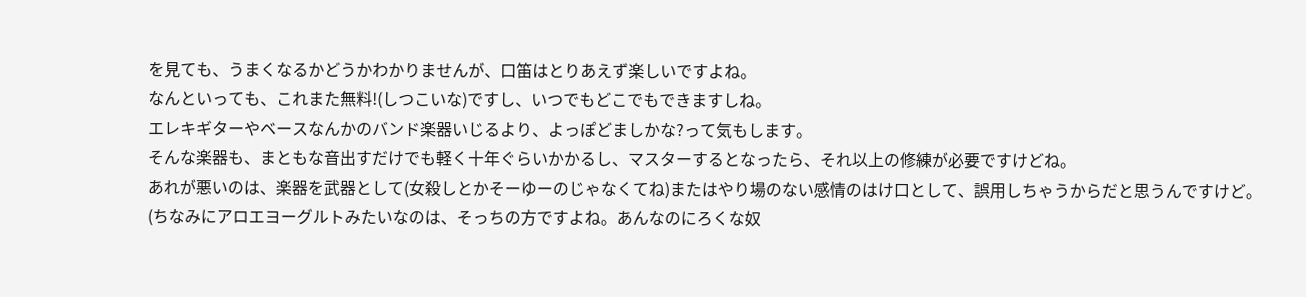を見ても、うまくなるかどうかわかりませんが、口笛はとりあえず楽しいですよね。
なんといっても、これまた無料!(しつこいな)ですし、いつでもどこでもできますしね。
エレキギターやベースなんかのバンド楽器いじるより、よっぽどましかな?って気もします。
そんな楽器も、まともな音出すだけでも軽く十年ぐらいかかるし、マスターするとなったら、それ以上の修練が必要ですけどね。
あれが悪いのは、楽器を武器として(女殺しとかそーゆーのじゃなくてね)またはやり場のない感情のはけ口として、誤用しちゃうからだと思うんですけど。
(ちなみにアロエヨーグルトみたいなのは、そっちの方ですよね。あんなのにろくな奴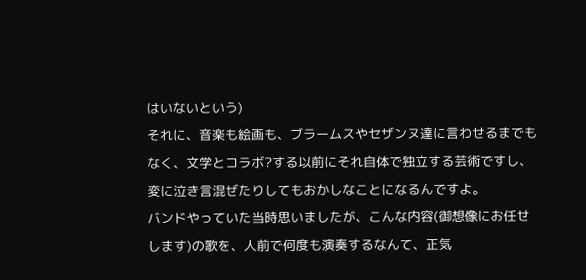はいないという)
それに、音楽も絵画も、ブラームスやセザンヌ達に言わせるまでもなく、文学とコラボ?する以前にそれ自体で独立する芸術ですし、変に泣き言混ぜたりしてもおかしなことになるんですよ。
バンドやっていた当時思いましたが、こんな内容(御想像にお任せします)の歌を、人前で何度も演奏するなんて、正気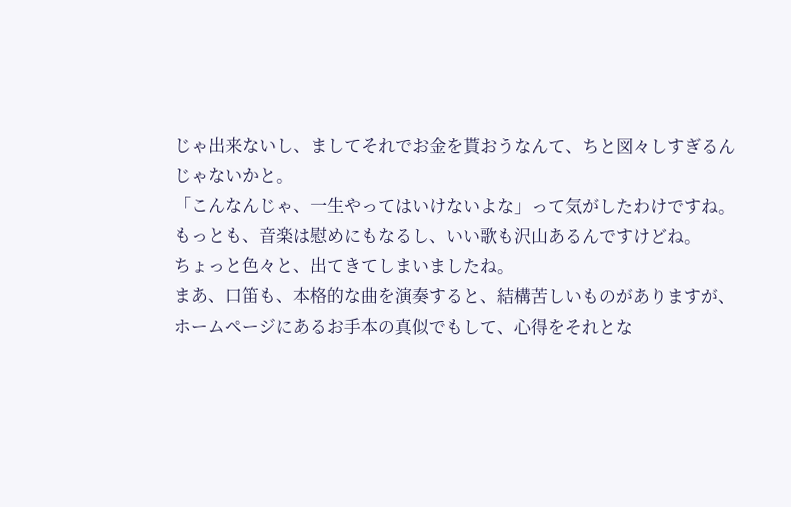じゃ出来ないし、ましてそれでお金を貰おうなんて、ちと図々しすぎるんじゃないかと。
「こんなんじゃ、一生やってはいけないよな」って気がしたわけですね。
もっとも、音楽は慰めにもなるし、いい歌も沢山あるんですけどね。
ちょっと色々と、出てきてしまいましたね。
まあ、口笛も、本格的な曲を演奏すると、結構苦しいものがありますが、ホームページにあるお手本の真似でもして、心得をそれとな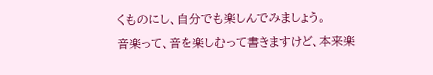くものにし、自分でも楽しんでみましょう。
音楽って、音を楽しむって書きますけど、本来楽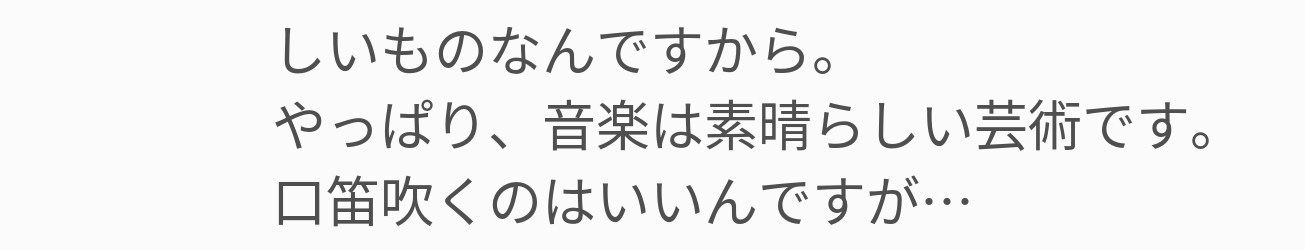しいものなんですから。
やっぱり、音楽は素晴らしい芸術です。
口笛吹くのはいいんですが…